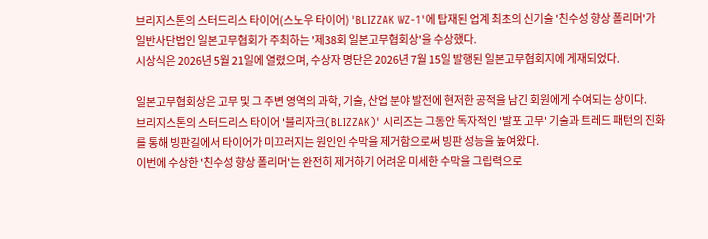브리지스톤의 스터드리스 타이어(스노우 타이어) 'BLIZZAK WZ-1'에 탑재된 업계 최초의 신기술 '친수성 향상 폴리머'가 일반사단법인 일본고무협회가 주최하는 '제38회 일본고무협회상'을 수상했다.
시상식은 2026년 5월 21일에 열렸으며, 수상자 명단은 2026년 7월 15일 발행된 일본고무협회지에 게재되었다.

일본고무협회상은 고무 및 그 주변 영역의 과학, 기술, 산업 분야 발전에 현저한 공적을 남긴 회원에게 수여되는 상이다.
브리지스톤의 스터드리스 타이어 '블리자크(BLIZZAK)' 시리즈는 그동안 독자적인 '발포 고무' 기술과 트레드 패턴의 진화를 통해 빙판길에서 타이어가 미끄러지는 원인인 수막을 제거함으로써 빙판 성능을 높여왔다.
이번에 수상한 '친수성 향상 폴리머'는 완전히 제거하기 어려운 미세한 수막을 그립력으로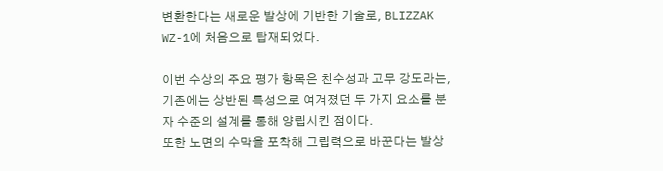변환한다는 새로운 발상에 기반한 기술로, BLIZZAK WZ-1에 처음으로 탑재되었다.

이번 수상의 주요 평가 항목은 친수성과 고무 강도라는, 기존에는 상반된 특성으로 여겨졌던 두 가지 요소를 분자 수준의 설계를 통해 양립시킨 점이다.
또한 노면의 수막을 포착해 그립력으로 바꾼다는 발상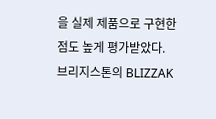을 실제 제품으로 구현한 점도 높게 평가받았다.
브리지스톤의 BLIZZAK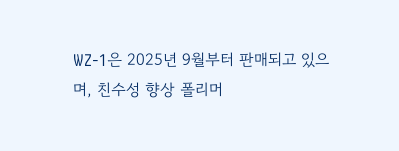WZ-1은 2025년 9월부터 판매되고 있으며, 친수성 향상 폴리머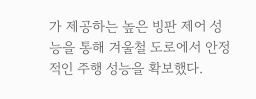가 제공하는 높은 빙판 제어 성능을 통해 겨울철 도로에서 안정적인 주행 성능을 확보했다.